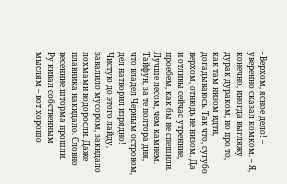- Верхом, ясное дело! – уверенно сказал комком. – Я, конечно, иногда выгляжу дурак дураком, но про то, как там низом идти, догадываюсь. Так что, сугубо верхом, отнюдь не низом. Да и отливы сейчас утренние, проебем, как бы не спешили. Лучше лесом, чем камнем.
Тайфун, за те полтора дня, что владел Черным островом, дел натворил изрядно! Чистую до этого лайду, завалило мусором, закидало лохмами водоросли. Даже плавника накидало. Словно весенние шторма прошли.
Ру кивал собственным мыслям – вот хорошо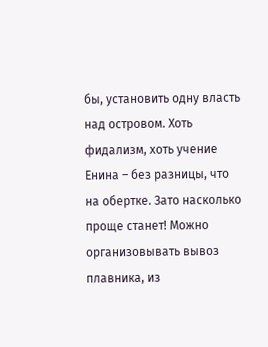бы, установить одну власть над островом. Хоть фидализм, хоть учение Енина – без разницы, что на обертке. Зато насколько проще станет! Можно организовывать вывоз плавника, из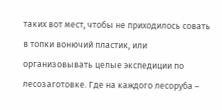таких вот мест, чтобы не приходилось совать в топки вонючий пластик, или организовывать целые экспедиции по лесозаготовке. Где на каждого лесоруба –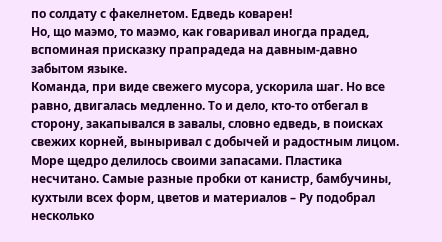по солдату с факелнетом. Едведь коварен!
Но, що маэмо, то маэмо, как говаривал иногда прадед, вспоминая присказку прапрадеда на давным-давно забытом языке.
Команда, при виде свежего мусора, ускорила шаг. Но все равно, двигалась медленно. То и дело, кто-то отбегал в сторону, закапывался в завалы, словно едведь, в поисках свежих корней, выныривал с добычей и радостным лицом. Море щедро делилось своими запасами. Пластика несчитано. Самые разные пробки от канистр, бамбучины, кухтыли всех форм, цветов и материалов – Ру подобрал несколько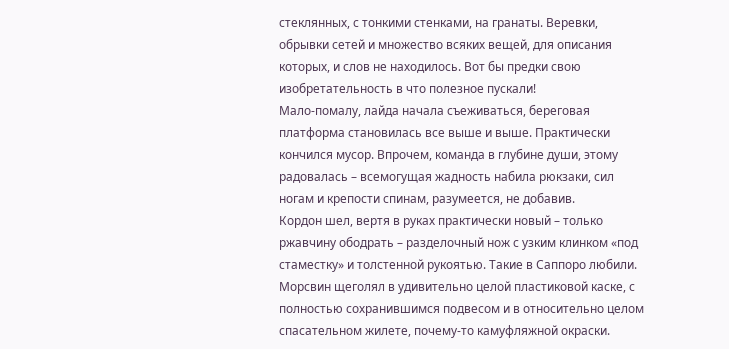стеклянных, с тонкими стенками, на гранаты. Веревки, обрывки сетей и множество всяких вещей, для описания которых, и слов не находилось. Вот бы предки свою изобретательность в что полезное пускали!
Мало-помалу, лайда начала съеживаться, береговая платформа становилась все выше и выше. Практически кончился мусор. Впрочем, команда в глубине души, этому радовалась – всемогущая жадность набила рюкзаки, сил ногам и крепости спинам, разумеется, не добавив.
Кордон шел, вертя в руках практически новый – только ржавчину ободрать – разделочный нож с узким клинком «под стаместку» и толстенной рукоятью. Такие в Саппоро любили. Морсвин щеголял в удивительно целой пластиковой каске, с полностью сохранившимся подвесом и в относительно целом спасательном жилете, почему-то камуфляжной окраски.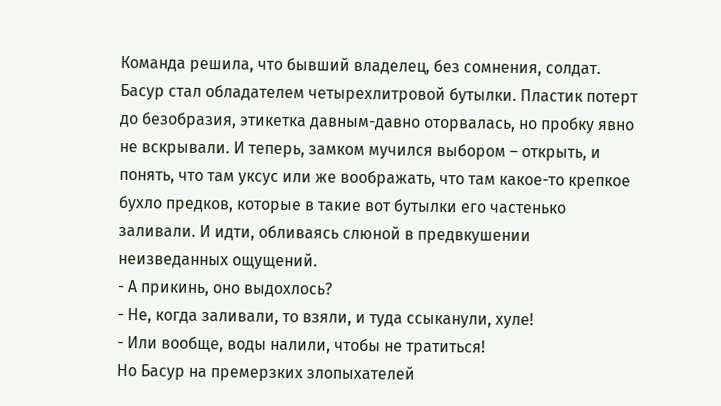Команда решила, что бывший владелец, без сомнения, солдат. Басур стал обладателем четырехлитровой бутылки. Пластик потерт до безобразия, этикетка давным-давно оторвалась, но пробку явно не вскрывали. И теперь, замком мучился выбором – открыть, и понять, что там уксус или же воображать, что там какое-то крепкое бухло предков, которые в такие вот бутылки его частенько заливали. И идти, обливаясь слюной в предвкушении неизведанных ощущений.
- А прикинь, оно выдохлось?
- Не, когда заливали, то взяли, и туда ссыканули, хуле!
- Или вообще, воды налили, чтобы не тратиться!
Но Басур на премерзких злопыхателей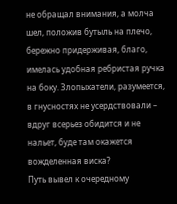не обращал внимания, а молча шел, положив бутыль на плечо, бережно придерживая, благо, имелась удобная ребристая ручка на боку. Злопыхатели, разумеется, в гнусностях не усердствовали – вдруг всерьез обидится и не нальет, буде там окажется вожделенная виска?
Путь вывел к очередному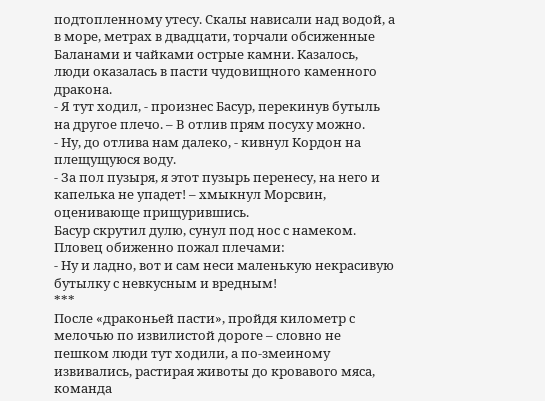подтопленному утесу. Скалы нависали над водой, а в море, метрах в двадцати, торчали обсиженные Баланами и чайками острые камни. Казалось, люди оказалась в пасти чудовищного каменного дракона.
- Я тут ходил, - произнес Басур, перекинув бутыль на другое плечо. – В отлив прям посуху можно.
- Ну, до отлива нам далеко, - кивнул Кордон на плещущуюся воду.
- За пол пузыря, я этот пузырь перенесу, на него и капелька не упадет! – хмыкнул Морсвин, оценивающе прищурившись.
Басур скрутил дулю, сунул под нос с намеком.
Пловец обиженно пожал плечами:
- Ну и ладно, вот и сам неси маленькую некрасивую бутылку с невкусным и вредным!
***
После «драконьей пасти», пройдя километр с мелочью по извилистой дороге – словно не пешком люди тут ходили, а по-змеиному извивались, растирая животы до кровавого мяса, команда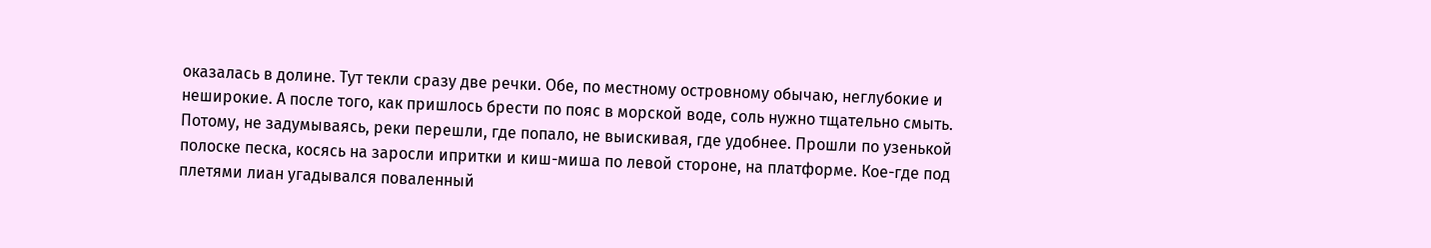оказалась в долине. Тут текли сразу две речки. Обе, по местному островному обычаю, неглубокие и неширокие. А после того, как пришлось брести по пояс в морской воде, соль нужно тщательно смыть. Потому, не задумываясь, реки перешли, где попало, не выискивая, где удобнее. Прошли по узенькой полоске песка, косясь на заросли ипритки и киш-миша по левой стороне, на платформе. Кое-где под плетями лиан угадывался поваленный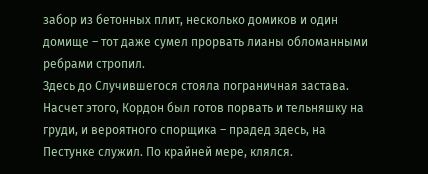забор из бетонных плит, несколько домиков и один домище – тот даже сумел прорвать лианы обломанными ребрами стропил.
Здесь до Случившегося стояла пограничная застава. Насчет этого, Кордон был готов порвать и тельняшку на груди, и вероятного спорщика – прадед здесь, на Пестунке служил. По крайней мере, клялся.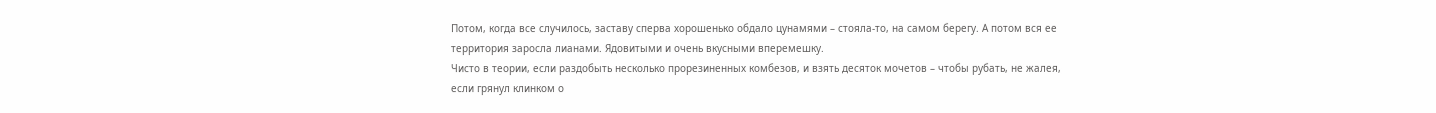Потом, когда все случилось, заставу сперва хорошенько обдало цунамями – стояла-то, на самом берегу. А потом вся ее территория заросла лианами. Ядовитыми и очень вкусными вперемешку.
Чисто в теории, если раздобыть несколько прорезиненных комбезов, и взять десяток мочетов – чтобы рубать, не жалея, если грянул клинком о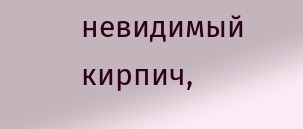невидимый кирпич,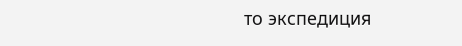то экспедиция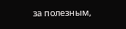за полезным,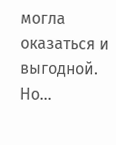могла оказаться и выгодной. Но…